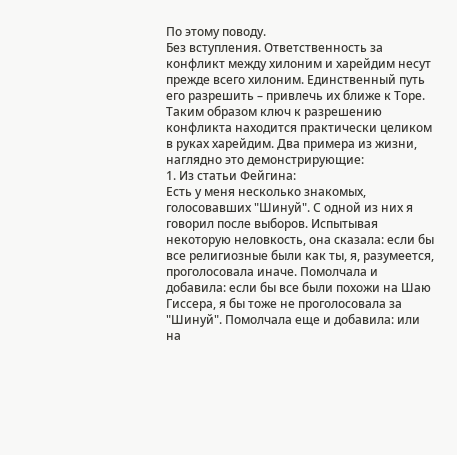По этому поводу.
Без вступления. Ответственность за конфликт между хилоним и харейдим несут прежде всего хилоним. Единственный путь его разрешить – привлечь их ближе к Торе. Таким образом ключ к разрешению конфликта находится практически целиком в руках харейдим. Два примера из жизни, наглядно это демонстрирующие:
1. Из статьи Фейгина:
Есть у меня несколько знакомых, голосовавших "Шинуй". С одной из них я говорил после выборов. Испытывая некоторую неловкость, она сказала: если бы все религиозные были как ты, я, разумеется, проголосовала иначе. Помолчала и добавила: если бы все были похожи на Шаю Гиссера, я бы тоже не проголосовала за "Шинуй". Помолчала еще и добавила: или на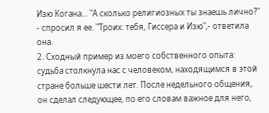Изю Когана... "А сколько религиозных ты знаешь лично?" - спросил я ее. "Троих: тебя, Гиссера и Изю",- ответила она.
2. Сходный пример из моего собственного опыта: судьба столкнула нас с человеком, находящимся в этой стране больше шести лет. После недельного общения, он сделал следующее, по его словам важное для него,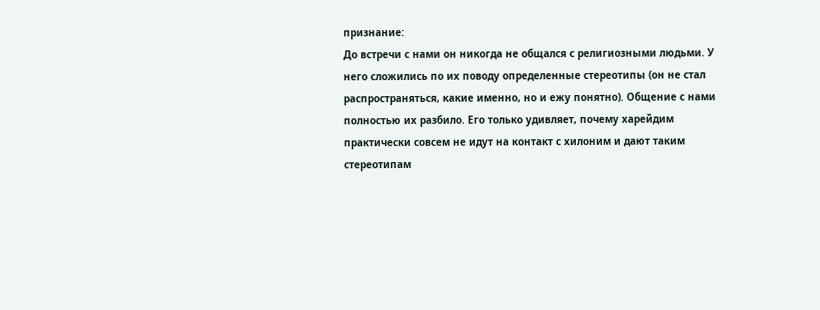признание:
До встречи с нами он никогда не общался с религиозными людьми. У него сложились по их поводу определенные стереотипы (он не стал распространяться, какие именно, но и ежу понятно). Общение с нами полностью их разбило. Его только удивляет, почему харейдим практически совсем не идут на контакт с хилоним и дают таким стереотипам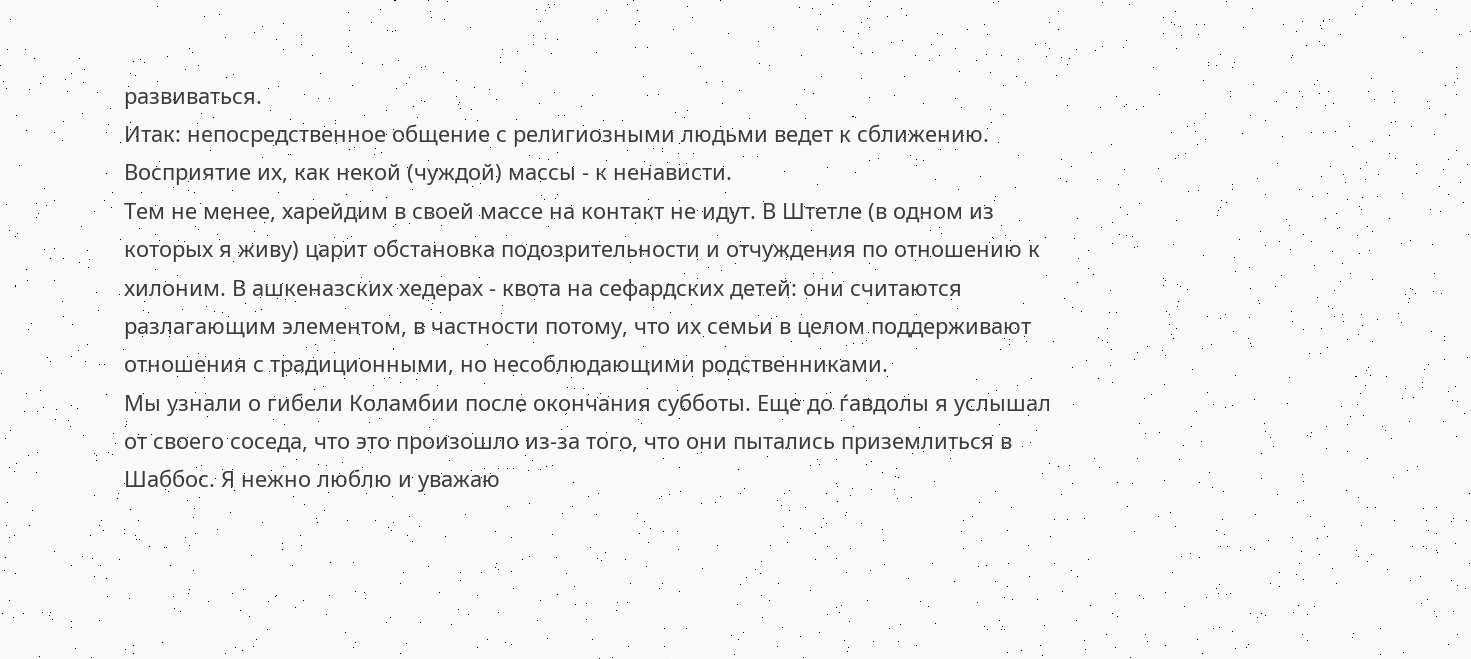развиваться.
Итак: непосредственное общение с религиозными людьми ведет к сближению. Восприятие их, как некой (чуждой) массы - к ненависти.
Тем не менее, харейдим в своей массе на контакт не идут. В Штетле (в одном из которых я живу) царит обстановка подозрительности и отчуждения по отношению к хилоним. В ашкеназских хедерах - квота на сефардских детей: они считаются разлагающим элементом, в частности потому, что их семьи в целом поддерживают отношения с традиционными, но несоблюдающими родственниками.
Мы узнали о гибели Коламбии после окончания субботы. Еще до ѓавдолы я услышал от своего соседа, что это произошло из-за того, что они пытались приземлиться в Шаббос. Я нежно люблю и уважаю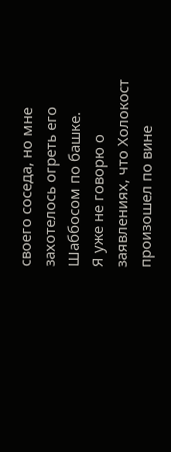своего соседа, но мне захотелось огреть его Шаббосом по башке.
Я уже не говорю о заявлениях, что Холокост произошел по вине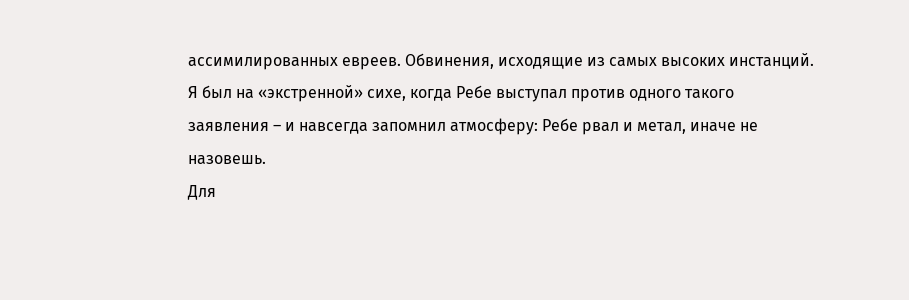ассимилированных евреев. Обвинения, исходящие из самых высоких инстанций. Я был на «экстренной» сихе, когда Ребе выступал против одного такого заявления – и навсегда запомнил атмосферу: Ребе рвал и метал, иначе не назовешь.
Для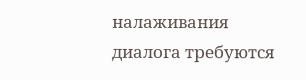налаживания диалога требуются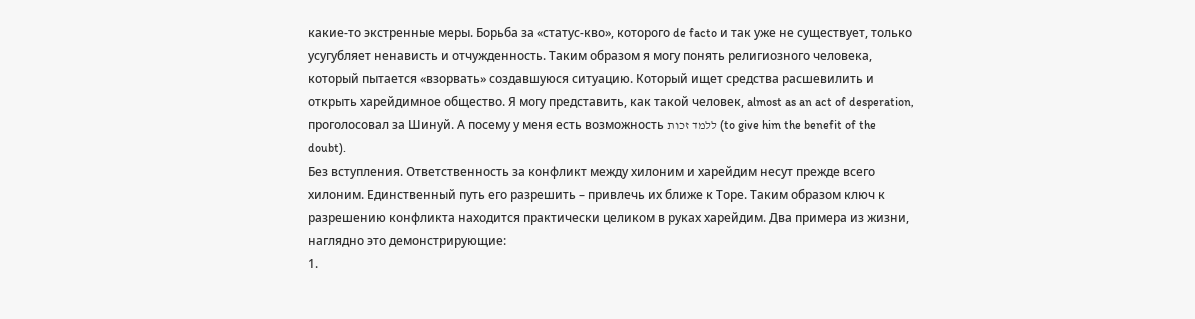какие-то экстренные меры. Борьба за «статус-кво», которого de facto и так уже не существует, только усугубляет ненависть и отчужденность. Таким образом я могу понять религиозного человека, который пытается «взорвать» создавшуюся ситуацию. Который ищет средства расшевилить и открыть харейдимное общество. Я могу представить, как такой человек, almost as an act of desperation, проголосовал за Шинуй. А посему у меня есть возможность ללמד זכות (to give him the benefit of the doubt).
Без вступления. Ответственность за конфликт между хилоним и харейдим несут прежде всего хилоним. Единственный путь его разрешить – привлечь их ближе к Торе. Таким образом ключ к разрешению конфликта находится практически целиком в руках харейдим. Два примера из жизни, наглядно это демонстрирующие:
1.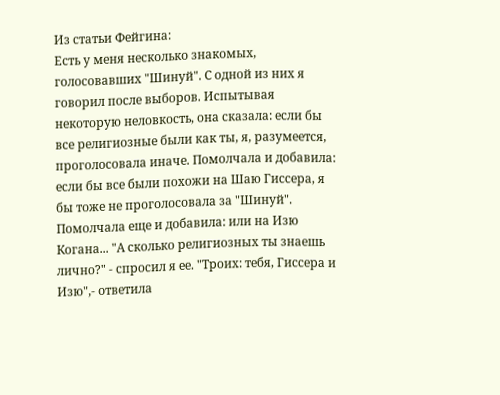Из статьи Фейгина:
Есть у меня несколько знакомых, голосовавших "Шинуй". С одной из них я говорил после выборов. Испытывая некоторую неловкость, она сказала: если бы все религиозные были как ты, я, разумеется, проголосовала иначе. Помолчала и добавила: если бы все были похожи на Шаю Гиссера, я бы тоже не проголосовала за "Шинуй". Помолчала еще и добавила: или на Изю Когана... "А сколько религиозных ты знаешь лично?" - спросил я ее. "Троих: тебя, Гиссера и Изю",- ответила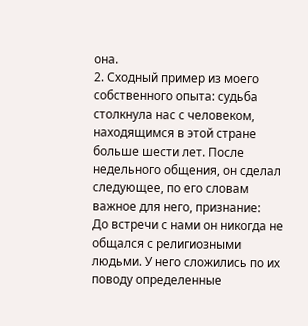она.
2. Сходный пример из моего собственного опыта: судьба столкнула нас с человеком, находящимся в этой стране больше шести лет. После недельного общения, он сделал следующее, по его словам важное для него, признание:
До встречи с нами он никогда не общался с религиозными людьми. У него сложились по их поводу определенные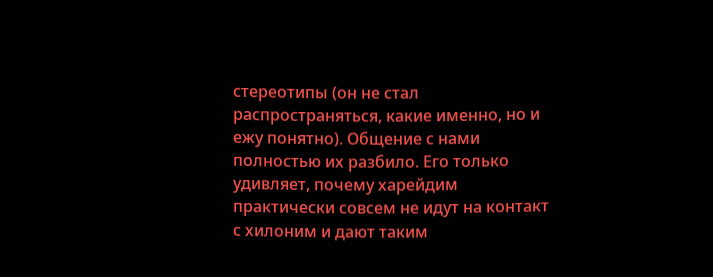стереотипы (он не стал распространяться, какие именно, но и ежу понятно). Общение с нами полностью их разбило. Его только удивляет, почему харейдим практически совсем не идут на контакт с хилоним и дают таким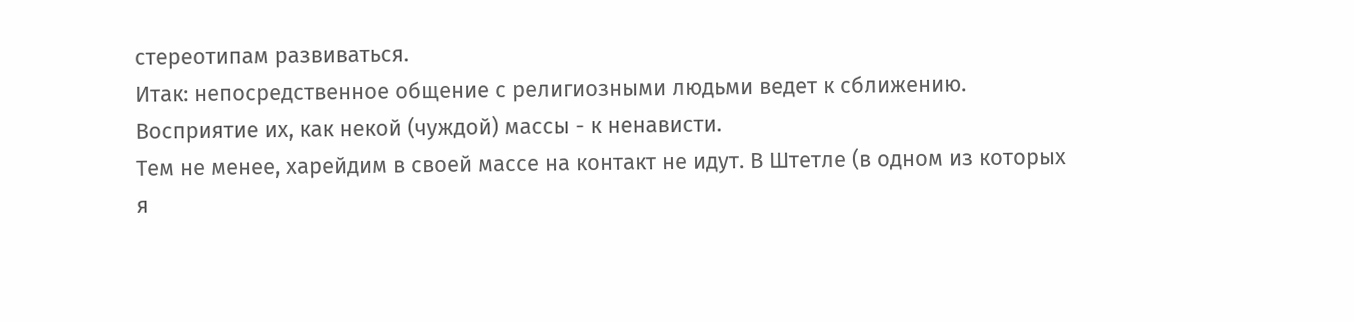стереотипам развиваться.
Итак: непосредственное общение с религиозными людьми ведет к сближению. Восприятие их, как некой (чуждой) массы - к ненависти.
Тем не менее, харейдим в своей массе на контакт не идут. В Штетле (в одном из которых я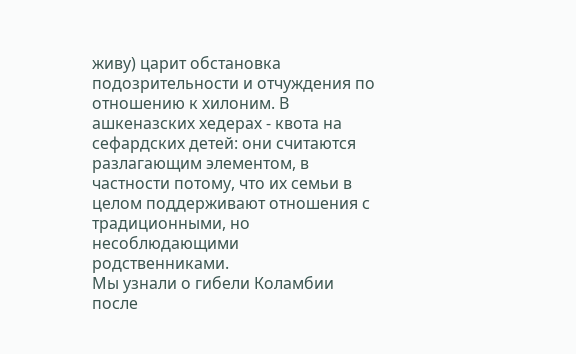живу) царит обстановка подозрительности и отчуждения по отношению к хилоним. В ашкеназских хедерах - квота на сефардских детей: они считаются разлагающим элементом, в частности потому, что их семьи в целом поддерживают отношения с традиционными, но несоблюдающими родственниками.
Мы узнали о гибели Коламбии после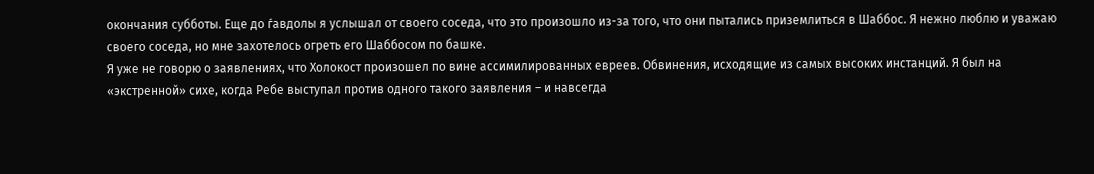окончания субботы. Еще до ѓавдолы я услышал от своего соседа, что это произошло из-за того, что они пытались приземлиться в Шаббос. Я нежно люблю и уважаю своего соседа, но мне захотелось огреть его Шаббосом по башке.
Я уже не говорю о заявлениях, что Холокост произошел по вине ассимилированных евреев. Обвинения, исходящие из самых высоких инстанций. Я был на «экстренной» сихе, когда Ребе выступал против одного такого заявления – и навсегда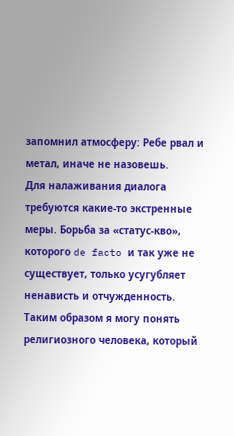запомнил атмосферу: Ребе рвал и метал, иначе не назовешь.
Для налаживания диалога требуются какие-то экстренные меры. Борьба за «статус-кво», которого de facto и так уже не существует, только усугубляет ненависть и отчужденность. Таким образом я могу понять религиозного человека, который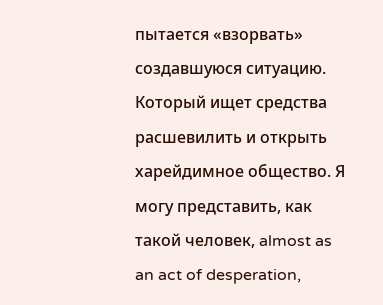пытается «взорвать» создавшуюся ситуацию. Который ищет средства расшевилить и открыть харейдимное общество. Я могу представить, как такой человек, almost as an act of desperation,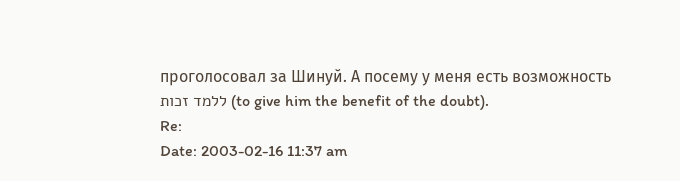проголосовал за Шинуй. А посему у меня есть возможность ללמד זכות (to give him the benefit of the doubt).
Re:
Date: 2003-02-16 11:37 am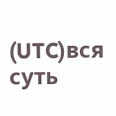(UTC)вся суть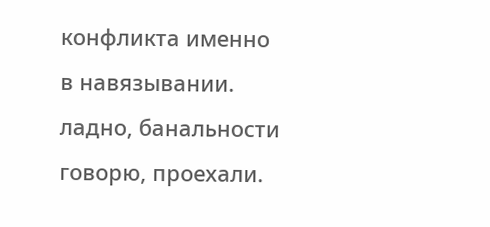конфликта именно в навязывании.
ладно, банальности говорю, проехали.